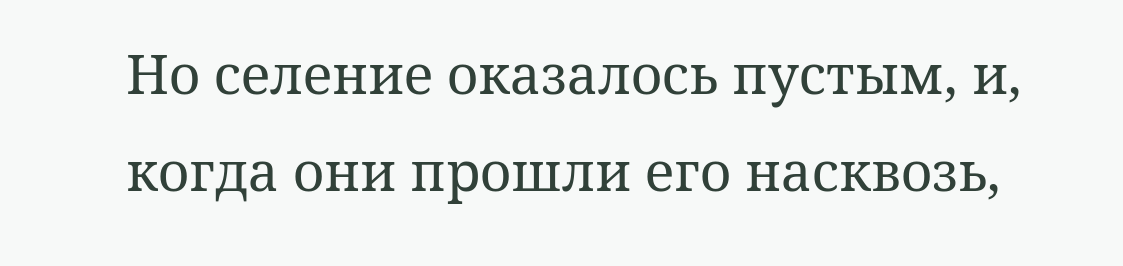Но селение оказалось пустым, и, когда они прошли его насквозь,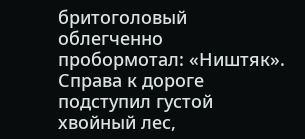бритоголовый облегченно пробормотал: «Ништяк». Справа к дороге подступил густой хвойный лес,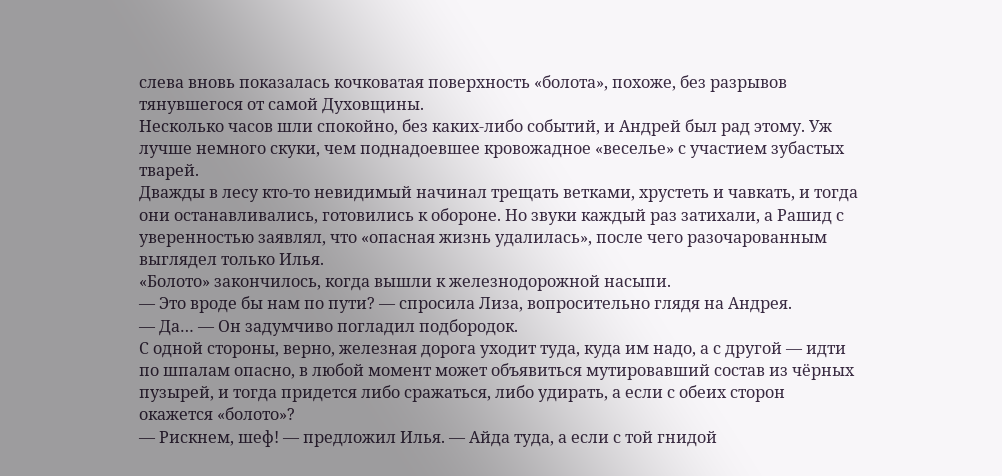слева вновь показалась кочковатая поверхность «болота», похоже, без разрывов тянувшегося от самой Духовщины.
Несколько часов шли спокойно, без каких-либо событий, и Андрей был рад этому. Уж лучше немного скуки, чем поднадоевшее кровожадное «веселье» с участием зубастых тварей.
Дважды в лесу кто-то невидимый начинал трещать ветками, хрустеть и чавкать, и тогда они останавливались, готовились к обороне. Но звуки каждый раз затихали, а Рашид с уверенностью заявлял, что «опасная жизнь удалилась», после чего разочарованным выглядел только Илья.
«Болото» закончилось, когда вышли к железнодорожной насыпи.
— Это вроде бы нам по пути? — спросила Лиза, вопросительно глядя на Андрея.
— Да… — Он задумчиво погладил подбородок.
С одной стороны, верно, железная дорога уходит туда, куда им надо, а с другой — идти по шпалам опасно, в любой момент может объявиться мутировавший состав из чёрных пузырей, и тогда придется либо сражаться, либо удирать, а если с обеих сторон окажется «болото»?
— Рискнем, шеф! — предложил Илья. — Айда туда, а если с той гнидой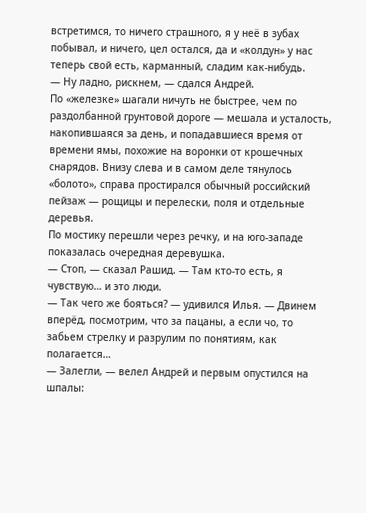встретимся, то ничего страшного, я у неё в зубах побывал, и ничего, цел остался, да и «колдун» у нас теперь свой есть, карманный, сладим как-нибудь.
— Ну ладно, рискнем, — сдался Андрей.
По «железке» шагали ничуть не быстрее, чем по раздолбанной грунтовой дороге — мешала и усталость, накопившаяся за день, и попадавшиеся время от времени ямы, похожие на воронки от крошечных снарядов. Внизу слева и в самом деле тянулось «болото», справа простирался обычный российский пейзаж — рощицы и перелески, поля и отдельные деревья.
По мостику перешли через речку, и на юго-западе показалась очередная деревушка.
— Стоп, — сказал Рашид. — Там кто-то есть, я чувствую… и это люди.
— Так чего же бояться? — удивился Илья. — Двинем вперёд, посмотрим, что за пацаны, а если чо, то забьем стрелку и разрулим по понятиям, как полагается…
— Залегли, — велел Андрей и первым опустился на шпалы: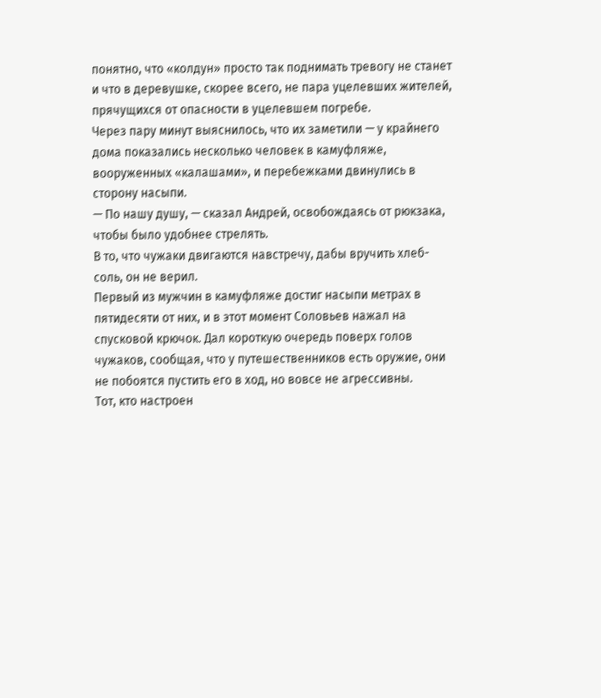понятно, что «колдун» просто так поднимать тревогу не станет и что в деревушке, скорее всего, не пара уцелевших жителей, прячущихся от опасности в уцелевшем погребе.
Через пару минут выяснилось, что их заметили — у крайнего дома показались несколько человек в камуфляже, вооруженных «калашами», и перебежками двинулись в сторону насыпи.
— По нашу душу, — сказал Андрей, освобождаясь от рюкзака, чтобы было удобнее стрелять.
В то, что чужаки двигаются навстречу, дабы вручить хлеб-соль, он не верил.
Первый из мужчин в камуфляже достиг насыпи метрах в пятидесяти от них, и в этот момент Соловьев нажал на спусковой крючок. Дал короткую очередь поверх голов чужаков, сообщая, что у путешественников есть оружие, они не побоятся пустить его в ход, но вовсе не агрессивны.
Тот, кто настроен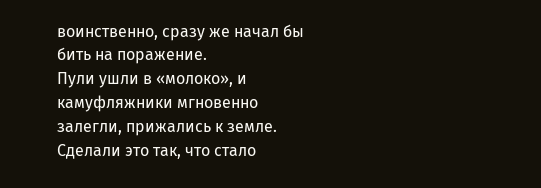воинственно, сразу же начал бы бить на поражение.
Пули ушли в «молоко», и камуфляжники мгновенно залегли, прижались к земле. Сделали это так, что стало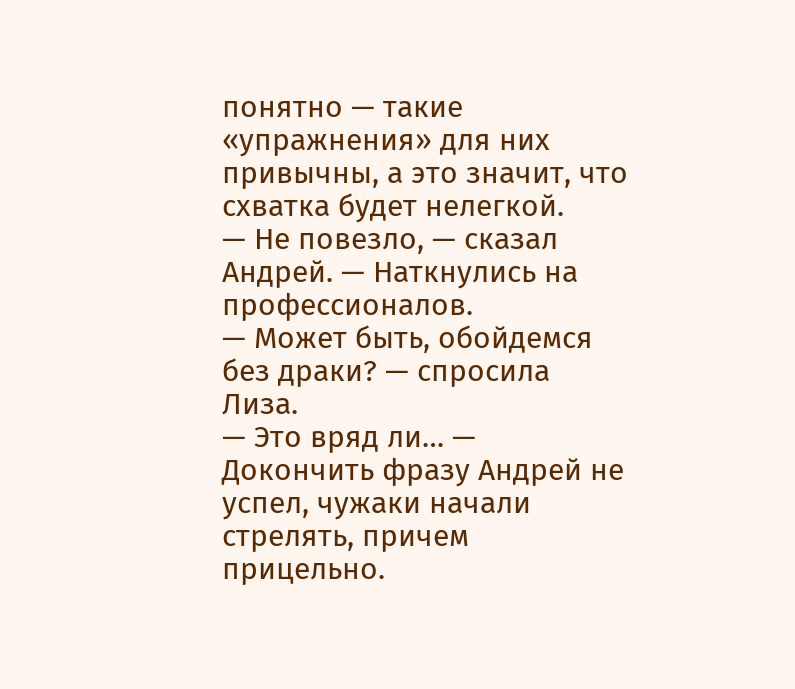понятно — такие «упражнения» для них привычны, а это значит, что схватка будет нелегкой.
— Не повезло, — сказал Андрей. — Наткнулись на профессионалов.
— Может быть, обойдемся без драки? — спросила Лиза.
— Это вряд ли… — Докончить фразу Андрей не успел, чужаки начали стрелять, причем прицельно.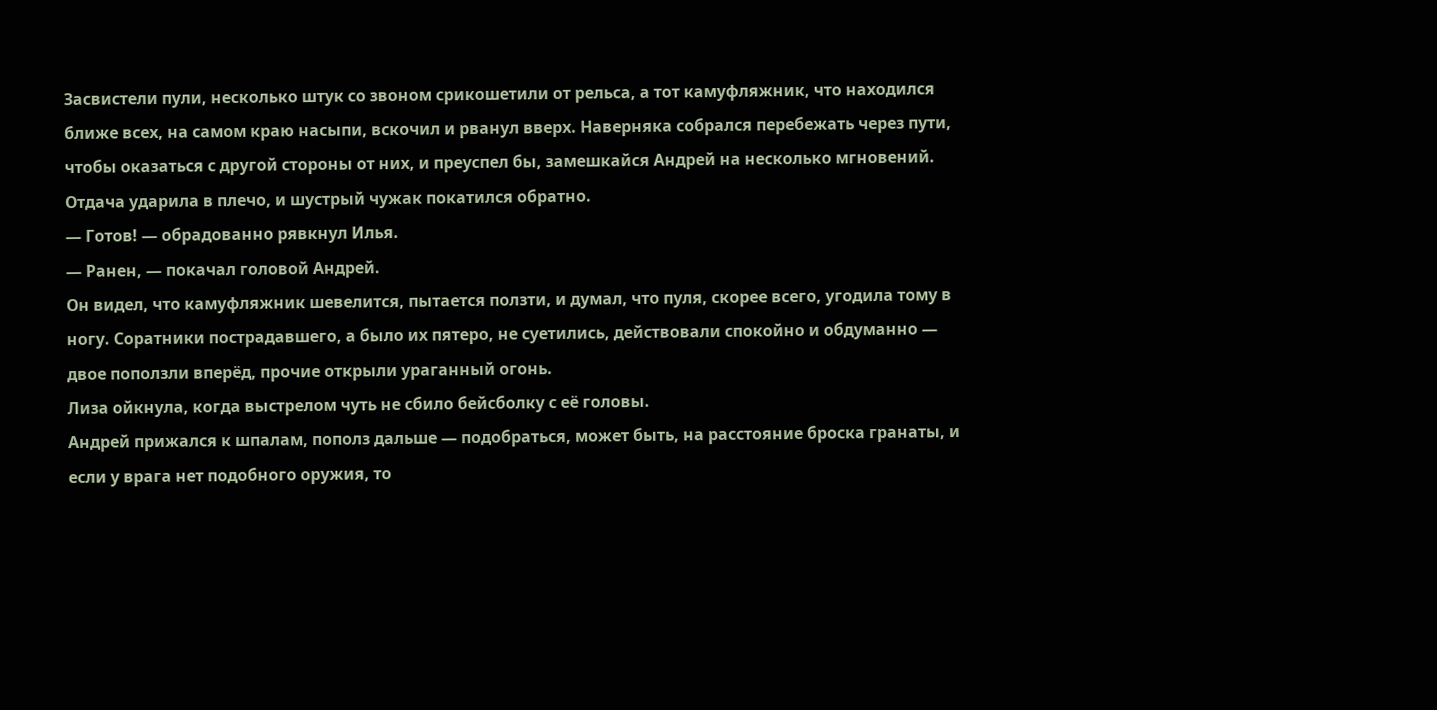Засвистели пули, несколько штук со звоном срикошетили от рельса, а тот камуфляжник, что находился ближе всех, на самом краю насыпи, вскочил и рванул вверх. Наверняка собрался перебежать через пути, чтобы оказаться с другой стороны от них, и преуспел бы, замешкайся Андрей на несколько мгновений.
Отдача ударила в плечо, и шустрый чужак покатился обратно.
— Готов! — обрадованно рявкнул Илья.
— Ранен, — покачал головой Андрей.
Он видел, что камуфляжник шевелится, пытается ползти, и думал, что пуля, скорее всего, угодила тому в ногу. Соратники пострадавшего, а было их пятеро, не суетились, действовали спокойно и обдуманно — двое поползли вперёд, прочие открыли ураганный огонь.
Лиза ойкнула, когда выстрелом чуть не сбило бейсболку с её головы.
Андрей прижался к шпалам, пополз дальше — подобраться, может быть, на расстояние броска гранаты, и если у врага нет подобного оружия, то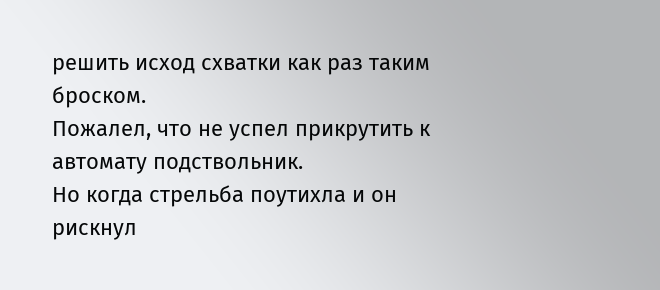решить исход схватки как раз таким броском.
Пожалел, что не успел прикрутить к автомату подствольник.
Но когда стрельба поутихла и он рискнул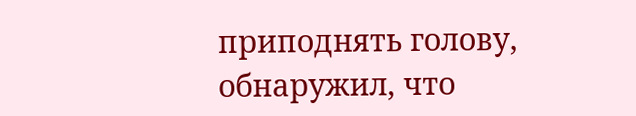приподнять голову, обнаружил, что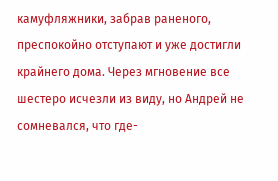камуфляжники, забрав раненого, преспокойно отступают и уже достигли крайнего дома. Через мгновение все шестеро исчезли из виду, но Андрей не сомневался, что где-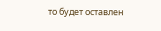то будет оставлен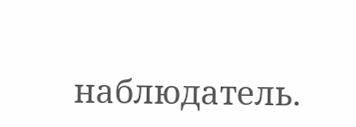наблюдатель.